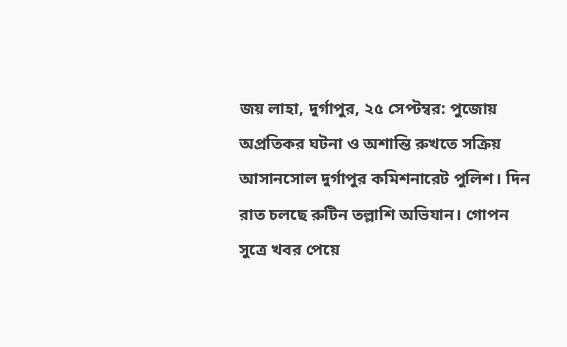জয় লাহা, দুর্গাপুর, ২৫ সেপ্টম্বর: পুজোয় অপ্রতিকর ঘটনা ও অশান্তি রুখতে সক্রিয় আসানসোল দুর্গাপুর কমিশনারেট পুলিশ। দিন রাত চলছে রুটিন তল্লাশি অভিযান। গোপন সুত্রে খবর পেয়ে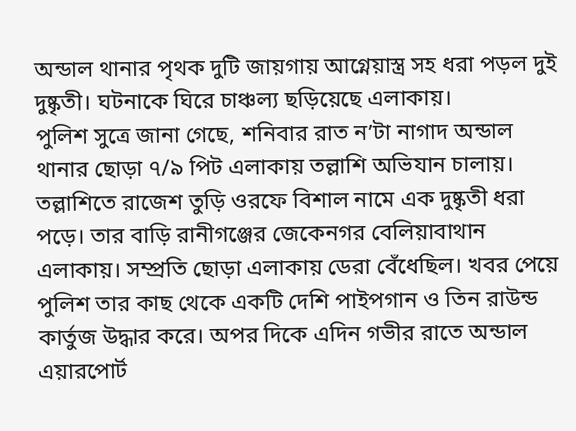অন্ডাল থানার পৃথক দুটি জায়গায় আগ্নেয়াস্ত্র সহ ধরা পড়ল দুই দুষ্কৃতী। ঘটনাকে ঘিরে চাঞ্চল্য ছড়িয়েছে এলাকায়।
পুলিশ সুত্রে জানা গেছে, শনিবার রাত ন’টা নাগাদ অন্ডাল থানার ছোড়া ৭/৯ পিট এলাকায় তল্লাশি অভিযান চালায়। তল্লাশিতে রাজেশ তুড়ি ওরফে বিশাল নামে এক দুষ্কৃতী ধরা পড়ে। তার বাড়ি রানীগঞ্জের জেকেনগর বেলিয়াবাথান এলাকায়। সম্প্রতি ছোড়া এলাকায় ডেরা বেঁধেছিল। খবর পেয়ে পুলিশ তার কাছ থেকে একটি দেশি পাইপগান ও তিন রাউন্ড কার্তুজ উদ্ধার করে। অপর দিকে এদিন গভীর রাতে অন্ডাল এয়ারপোর্ট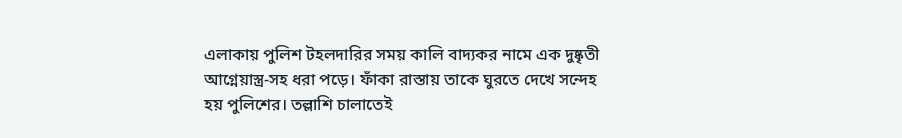এলাকায় পুলিশ টহলদারির সময় কালি বাদ্যকর নামে এক দুষ্কৃতী আগ্নেয়াস্ত্র-সহ ধরা পড়ে। ফাঁকা রাস্তায় তাকে ঘুরতে দেখে সন্দেহ হয় পুলিশের। তল্লাশি চালাতেই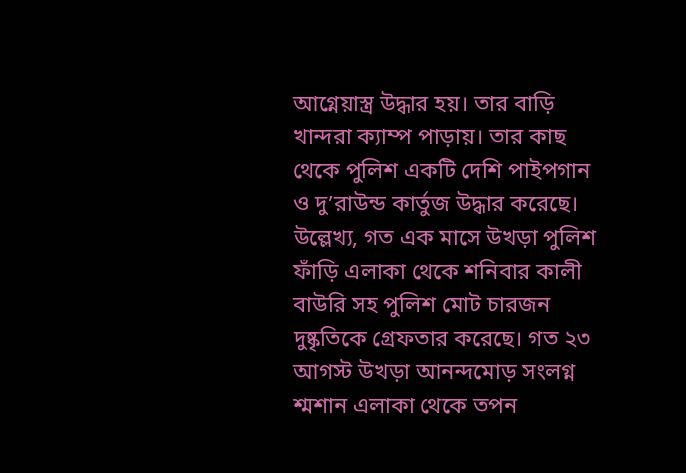আগ্নেয়াস্ত্র উদ্ধার হয়। তার বাড়ি খান্দরা ক্যাম্প পাড়ায়। তার কাছ থেকে পুলিশ একটি দেশি পাইপগান ও দু’রাউন্ড কার্তুজ উদ্ধার করেছে।
উল্লেখ্য, গত এক মাসে উখড়া পুলিশ ফাঁড়ি এলাকা থেকে শনিবার কালী বাউরি সহ পুলিশ মোট চারজন দুষ্কৃতিকে গ্রেফতার করেছে। গত ২৩ আগস্ট উখড়া আনন্দমোড় সংলগ্ন শ্মশান এলাকা থেকে তপন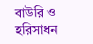বাউরি ও হরিসাধন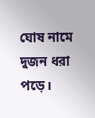ঘোষ নামে দুজন ধরা পড়ে।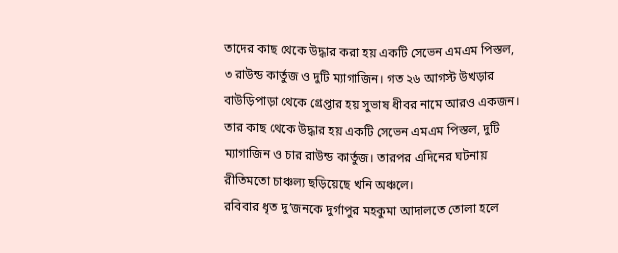তাদের কাছ থেকে উদ্ধার করা হয় একটি সেভেন এমএম পিস্তল, ৩ রাউন্ড কার্তুজ ও দুটি ম্যাগাজিন। গত ২৬ আগস্ট উখড়ার বাউড়িপাড়া থেকে গ্রেপ্তার হয় সুভাষ ধীবর নামে আরও একজন। তার কাছ থেকে উদ্ধার হয় একটি সেভেন এমএম পিস্তল, দুটি ম্যাগাজিন ও চার রাউন্ড কার্তুজ। তারপর এদিনের ঘটনায় রীতিমতো চাঞ্চল্য ছড়িয়েছে খনি অঞ্চলে।
রবিবার ধৃত দু’জনকে দুর্গাপুর মহকুমা আদালতে তোলা হলে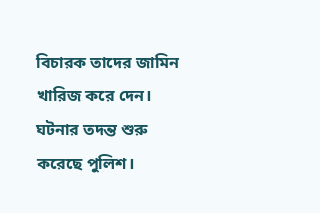বিচারক তাদের জামিন খারিজ করে দেন। ঘটনার তদন্ত শুরু করেছে পুলিশ।